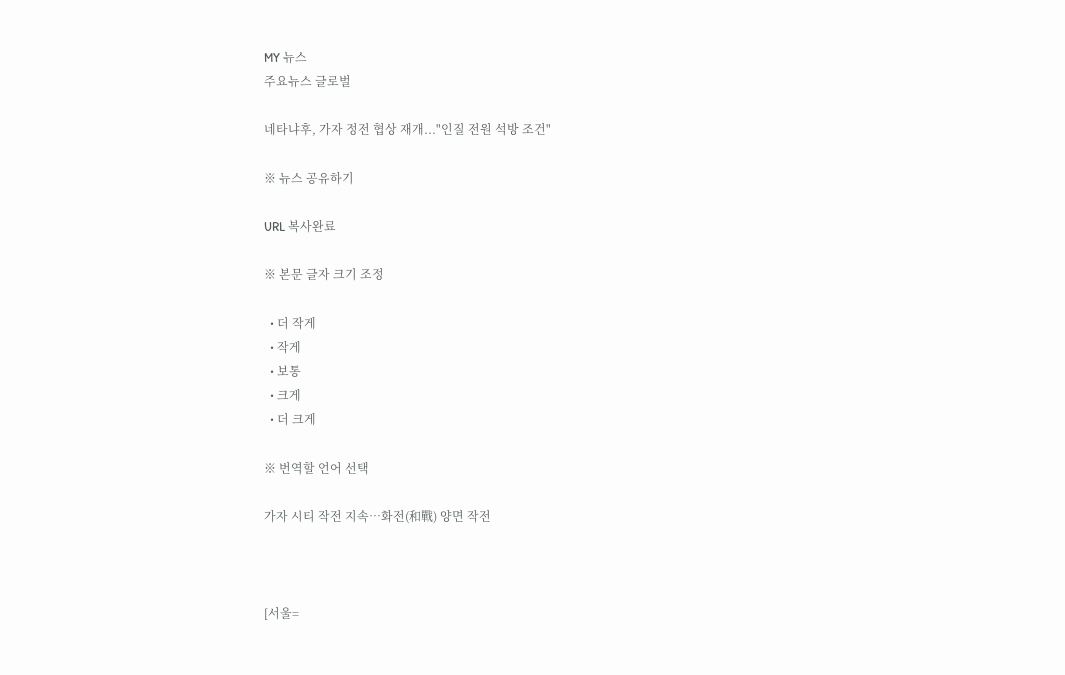MY 뉴스
주요뉴스 글로벌

네타냐후, 가자 정전 협상 재개..."인질 전원 석방 조건"

※ 뉴스 공유하기

URL 복사완료

※ 본문 글자 크기 조정

  • 더 작게
  • 작게
  • 보통
  • 크게
  • 더 크게

※ 번역할 언어 선택

가자 시티 작전 지속…화전(和戰) 양면 작전



[서울=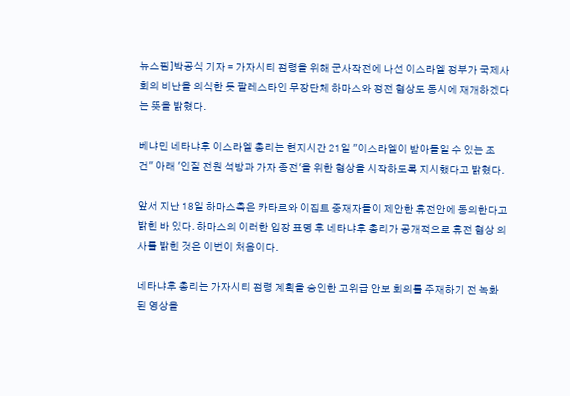뉴스핌]박공식 기자 = 가자시티 점령을 위해 군사작전에 나선 이스라엘 정부가 국제사회의 비난을 의식한 듯 팔레스타인 무장단체 하마스와 정전 협상도 동시에 재개하겠다는 뜻을 밝혔다.

베냐민 네타냐후 이스라엘 총리는 현지시간 21일 "이스라엘이 받아들일 수 있는 조건" 아래 '인질 전원 석방과 가자 종전'을 위한 협상을 시작하도록 지시했다고 밝혔다.

앞서 지난 18일 하마스측은 카타르와 이집트 중재자들이 제안한 휴전안에 동의한다고 밝힌 바 있다. 하마스의 이러한 입장 표명 후 네타냐후 총리가 공개적으로 휴전 협상 의사를 밝힌 것은 이번이 처음이다.

네타냐후 총리는 가자시티 점령 계획을 승인한 고위급 안보 회의를 주재하기 전 녹화된 영상을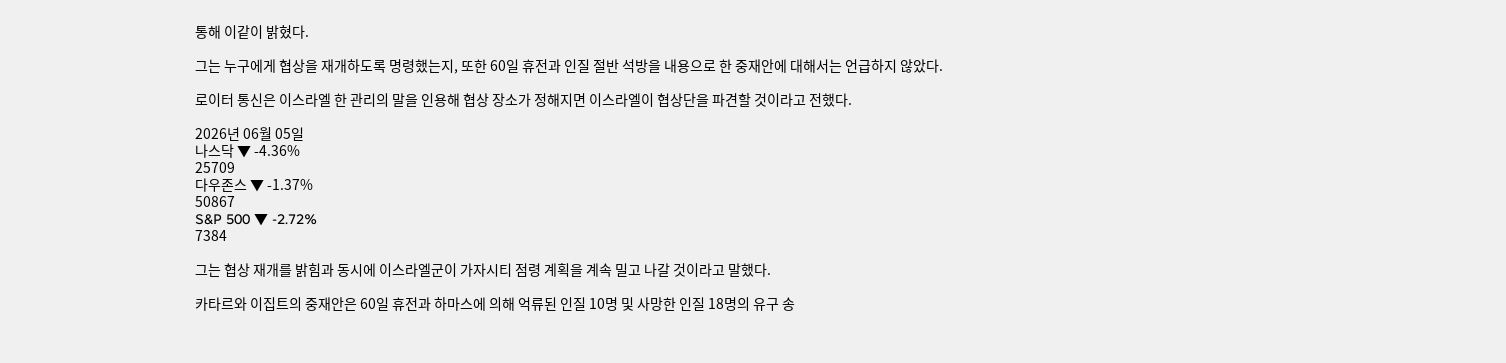통해 이같이 밝혔다.

그는 누구에게 협상을 재개하도록 명령했는지, 또한 60일 휴전과 인질 절반 석방을 내용으로 한 중재안에 대해서는 언급하지 않았다.

로이터 통신은 이스라엘 한 관리의 말을 인용해 협상 장소가 정해지면 이스라엘이 협상단을 파견할 것이라고 전했다.

2026년 06월 05일
나스닥 ▼ -4.36%
25709
다우존스 ▼ -1.37%
50867
S&P 500 ▼ -2.72%
7384

그는 협상 재개를 밝힘과 동시에 이스라엘군이 가자시티 점령 계획을 계속 밀고 나갈 것이라고 말했다.

카타르와 이집트의 중재안은 60일 휴전과 하마스에 의해 억류된 인질 10명 및 사망한 인질 18명의 유구 송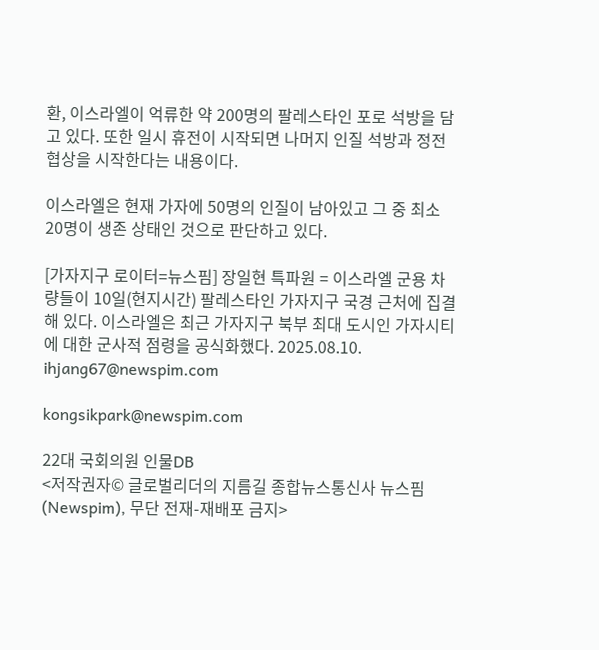환, 이스라엘이 억류한 약 200명의 팔레스타인 포로 석방을 담고 있다. 또한 일시 휴전이 시작되면 나머지 인질 석방과 정전 협상을 시작한다는 내용이다.

이스라엘은 현재 가자에 50명의 인질이 남아있고 그 중 최소 20명이 생존 상태인 것으로 판단하고 있다.

[가자지구 로이터=뉴스핌] 장일현 특파원 = 이스라엘 군용 차량들이 10일(현지시간) 팔레스타인 가자지구 국경 근처에 집결해 있다. 이스라엘은 최근 가자지구 북부 최대 도시인 가자시티에 대한 군사적 점령을 공식화했다. 2025.08.10. ihjang67@newspim.com

kongsikpark@newspim.com

22대 국회의원 인물DB
<저작권자© 글로벌리더의 지름길 종합뉴스통신사 뉴스핌(Newspim), 무단 전재-재배포 금지>